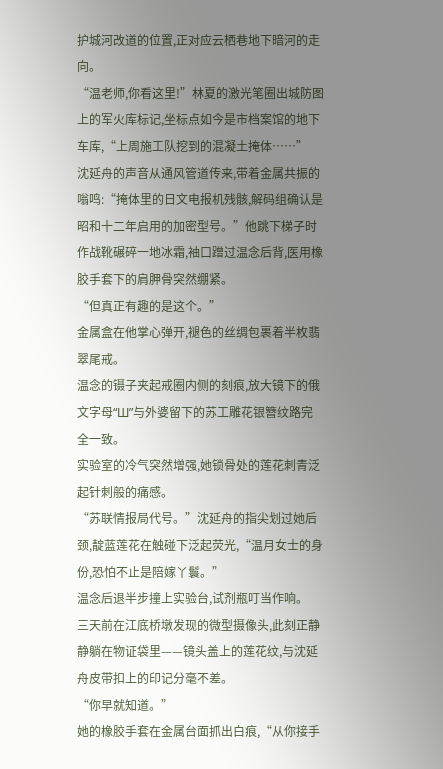护城河改道的位置,正对应云栖巷地下暗河的走向。
“温老师,你看这里!”林夏的激光笔圈出城防图上的军火库标记,坐标点如今是市档案馆的地下车库,“上周施工队挖到的混凝土掩体……”
沈延舟的声音从通风管道传来,带着金属共振的嗡鸣:“掩体里的日文电报机残骸,解码组确认是昭和十二年启用的加密型号。”他跳下梯子时作战靴碾碎一地冰霜,袖口蹭过温念后背,医用橡胶手套下的肩胛骨突然绷紧。
“但真正有趣的是这个。”
金属盒在他掌心弹开,褪色的丝绸包裹着半枚翡翠尾戒。
温念的镊子夹起戒圈内侧的刻痕,放大镜下的俄文字母“Ш”与外婆留下的苏工雕花银簪纹路完全一致。
实验室的冷气突然增强,她锁骨处的莲花刺青泛起针刺般的痛感。
“苏联情报局代号。”沈延舟的指尖划过她后颈,靛蓝莲花在触碰下泛起荧光,“温月女士的身份,恐怕不止是陪嫁丫鬟。”
温念后退半步撞上实验台,试剂瓶叮当作响。
三天前在江底桥墩发现的微型摄像头,此刻正静静躺在物证袋里——镜头盖上的莲花纹,与沈延舟皮带扣上的印记分毫不差。
“你早就知道。”
她的橡胶手套在金属台面抓出白痕,“从你接手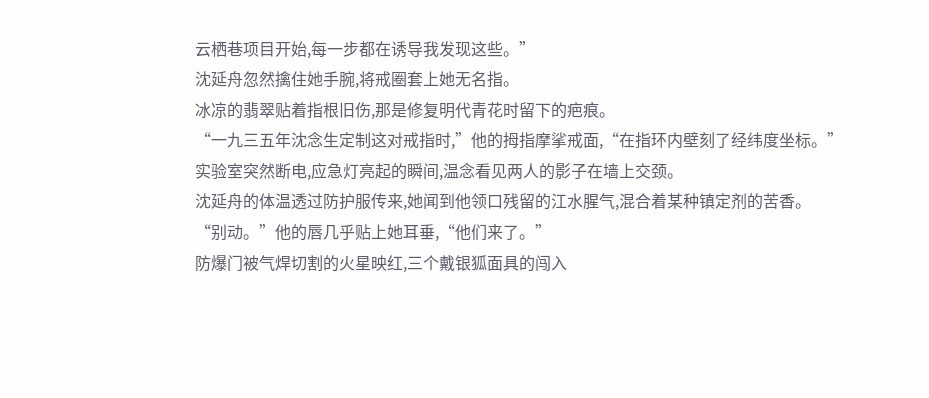云栖巷项目开始,每一步都在诱导我发现这些。”
沈延舟忽然擒住她手腕,将戒圈套上她无名指。
冰凉的翡翠贴着指根旧伤,那是修复明代青花时留下的疤痕。
“一九三五年沈念生定制这对戒指时,”他的拇指摩挲戒面,“在指环内壁刻了经纬度坐标。”
实验室突然断电,应急灯亮起的瞬间,温念看见两人的影子在墙上交颈。
沈延舟的体温透过防护服传来,她闻到他领口残留的江水腥气,混合着某种镇定剂的苦香。
“别动。”他的唇几乎贴上她耳垂,“他们来了。”
防爆门被气焊切割的火星映红,三个戴银狐面具的闯入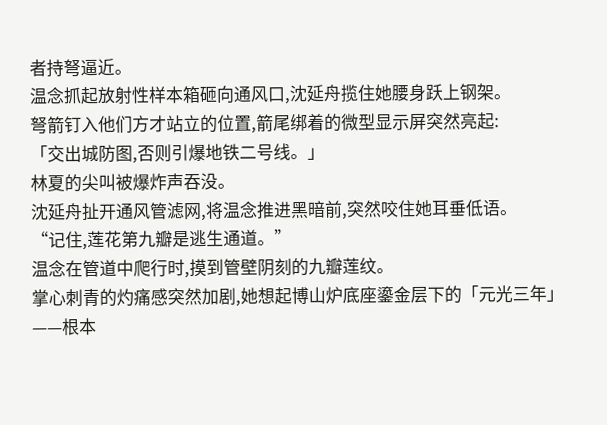者持弩逼近。
温念抓起放射性样本箱砸向通风口,沈延舟揽住她腰身跃上钢架。
弩箭钉入他们方才站立的位置,箭尾绑着的微型显示屏突然亮起:
「交出城防图,否则引爆地铁二号线。」
林夏的尖叫被爆炸声吞没。
沈延舟扯开通风管滤网,将温念推进黑暗前,突然咬住她耳垂低语。
“记住,莲花第九瓣是逃生通道。”
温念在管道中爬行时,摸到管壁阴刻的九瓣莲纹。
掌心刺青的灼痛感突然加剧,她想起博山炉底座鎏金层下的「元光三年」——根本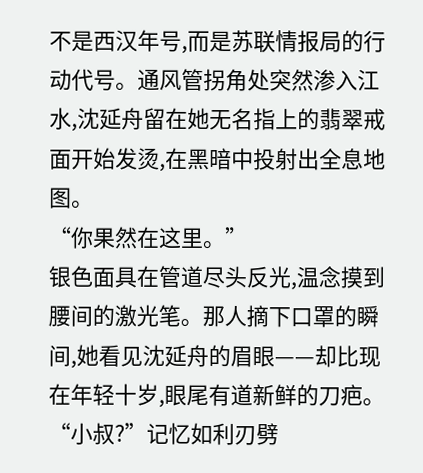不是西汉年号,而是苏联情报局的行动代号。通风管拐角处突然渗入江水,沈延舟留在她无名指上的翡翠戒面开始发烫,在黑暗中投射出全息地图。
“你果然在这里。”
银色面具在管道尽头反光,温念摸到腰间的激光笔。那人摘下口罩的瞬间,她看见沈延舟的眉眼——却比现在年轻十岁,眼尾有道新鲜的刀疤。
“小叔?”记忆如利刃劈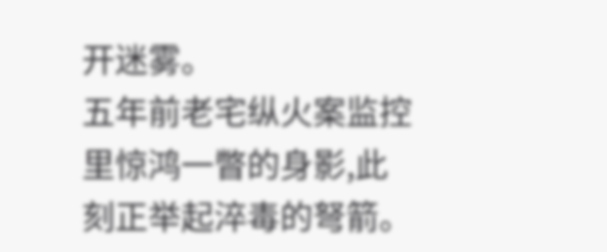开迷雾。
五年前老宅纵火案监控里惊鸿一瞥的身影,此刻正举起淬毒的弩箭。